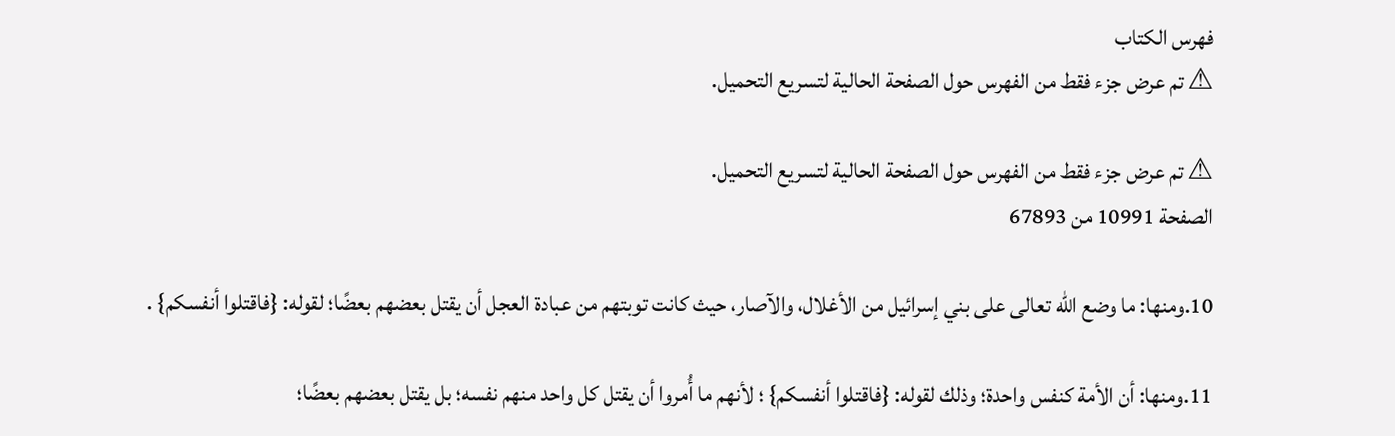فهرس الكتاب
⚠ تم عرض جزء فقط من الفهرس حول الصفحة الحالية لتسريع التحميل.

⚠ تم عرض جزء فقط من الفهرس حول الصفحة الحالية لتسريع التحميل.
الصفحة 10991 من 67893

10.ومنها: ما وضع الله تعالى على بني إسرائيل من الأغلال، والآصار، حيث كانت توبتهم من عبادة العجل أن يقتل بعضهم بعضًا؛ لقوله: {فاقتلوا أنفسكم} .

11.ومنها: أن الأمة كنفس واحدة؛ وذلك لقوله: {فاقتلوا أنفسكم} ؛ لأنهم ما أُمروا أن يقتل كل واحد منهم نفسه؛ بل يقتل بعضهم بعضًا؛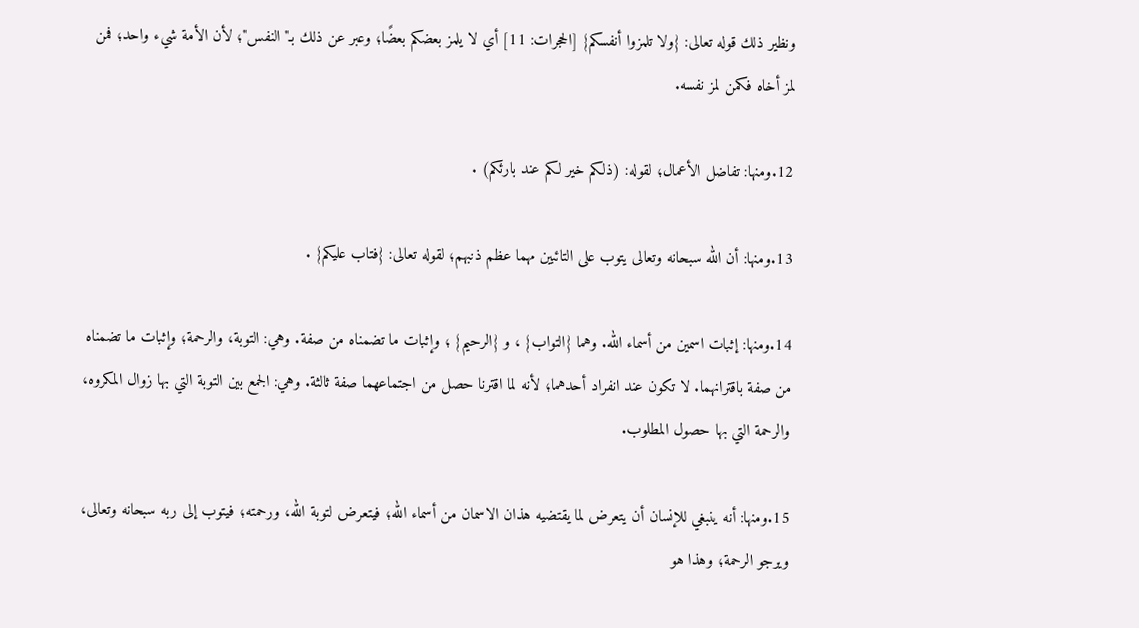ونظير ذلك قوله تعالى: {ولا تلمزوا أنفسكم} [الحجرات: 11] أي لا يلمز بعضكم بعضًا؛ وعبر عن ذلك بـ"النفس"؛ لأن الأمة شيء واحد؛ فمن لمز أخاه فكمن لمز نفسه.

12.ومنها: تفاضل الأعمال؛ لقوله: (ذلكم خير لكم عند بارئكم) .

13.ومنها: أن الله سبحانه وتعالى يتوب على التائبين مهما عظم ذنبهم؛ لقوله تعالى: {فتاب عليكم} .

14.ومنها: إثبات اسمين من أسماء الله. وهما {التواب} ، و {الرحيم} ؛ وإثبات ما تضمناه من صفة. وهي: التوبة، والرحمة؛ وإثبات ما تضمناه من صفة باقترانهما. لا تكون عند انفراد أحدهما؛ لأنه لما اقترنا حصل من اجتماعهما صفة ثالثة. وهي: الجمع بين التوبة التي بها زوال المكروه، والرحمة التي بها حصول المطلوب.

15.ومنها: أنه ينبغي للإنسان أن يتعرض لما يقتضيه هذان الاسمان من أسماء الله؛ فيتعرض لتوبة الله، ورحمته؛ فيتوب إلى ربه سبحانه وتعالى، ويرجو الرحمة؛ وهذا هو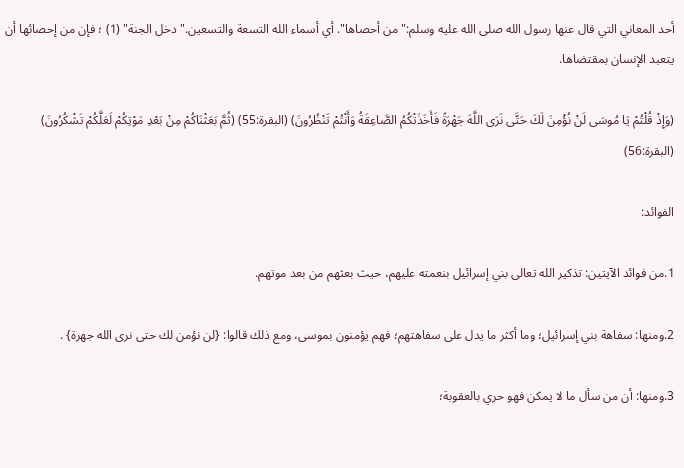أحد المعاني التي قال عنها رسول الله صلى الله عليه وسلم:"من أحصاها". أي أسماء الله التسعة والتسعين."دخل الجنة" (1) ؛ فإن من إحصائها أن يتعبد الإنسان بمقتضاها.

(وَإِذْ قُلْتُمْ يَا مُوسَى لَنْ نُؤْمِنَ لَكَ حَتَّى نَرَى اللَّهَ جَهْرَةً فَأَخَذَتْكُمُ الصَّاعِقَةُ وَأَنْتُمْ تَنْظُرُونَ) (البقرة:55) (ثُمَّ بَعَثْنَاكُمْ مِنْ بَعْدِ مَوْتِكُمْ لَعَلَّكُمْ تَشْكُرُونَ) (البقرة:56)

الفوائد:

1.من فوائد الآيتين: تذكير الله تعالى بني إسرائيل بنعمته عليهم، حيث بعثهم من بعد موتهم.

2.ومنها: سفاهة بني إسرائيل؛ وما أكثر ما يدل على سفاهتهم؛ فهم يؤمنون بموسى، ومع ذلك قالوا: {لن نؤمن لك حتى نرى الله جهرة} .

3.ومنها: أن من سأل ما لا يمكن فهو حري بالعقوبة؛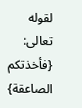لقوله تعالى: {فأخذتكم الصاعقة}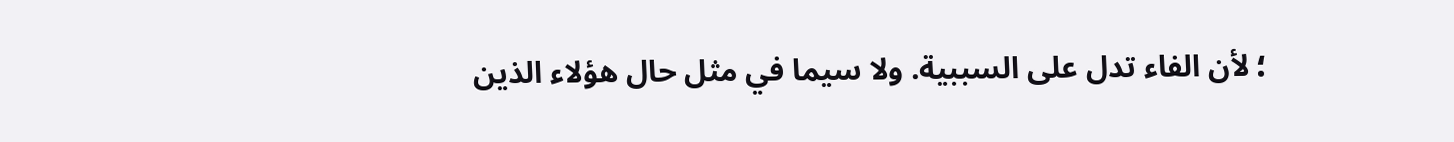؛ لأن الفاء تدل على السببية. ولا سيما في مثل حال هؤلاء الذين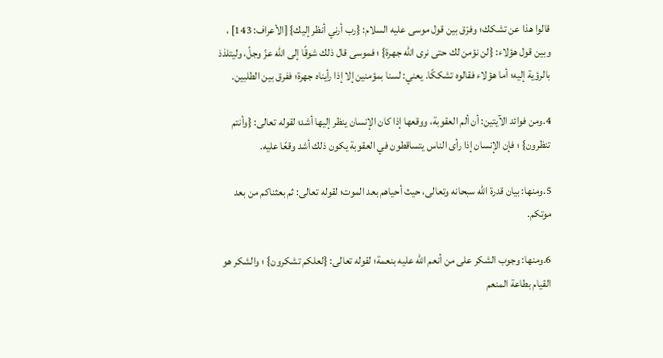قالوا هذا عن تشكك؛ وفرْق بين قول موسى عليه السلام: {رب أرني أنظر إليك} [الأعراف: 143] ، وبين قول هؤلاء: {لن نؤمن لك حتى نرى الله جهرة} ؛ فموسى قال ذلك شوقًا إلى الله عزّ وجلّ، وليتلذذ بالرؤية إليه؛ أما هؤلاء فقالوه تشككًا. يعني: لسنا بمؤمنين إلا إذا رأيناه جهرة؛ ففرق بين الطلبين.

4.ومن فوائد الآيتين: أن ألم العقوبة، ووقعها إذا كان الإنسان ينظر إليها أشد؛ لقوله تعالى: {وأنتم تنظرون} ؛ فإن الإنسان إذا رأى الناس يتساقطون في العقوبة يكون ذلك أشد وقعًا عليه.

5.ومنها: بيان قدرة الله سبحانه وتعالى، حيث أحياهم بعد الموت؛ لقوله تعالى: ثم بعثناكم من بعد موتكم.

6.ومنها: وجوب الشكر على من أنعم الله عليه بنعمة؛ لقوله تعالى: {لعلكم تشكرون} ؛ والشكر هو القيام بطاعة المنعم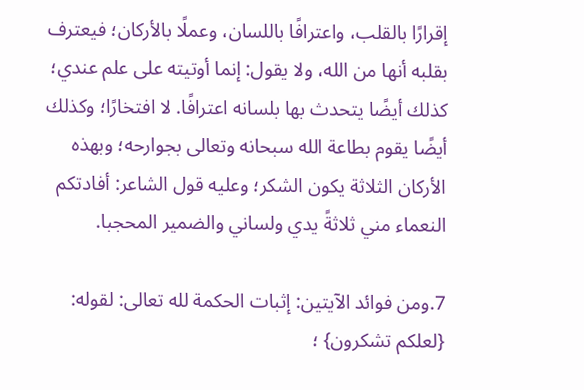إقرارًا بالقلب، واعترافًا باللسان، وعملًا بالأركان؛ فيعترف بقلبه أنها من الله، ولا يقول: إنما أوتيته على علم عندي؛ كذلك أيضًا يتحدث بها بلسانه اعترافًا. لا افتخارًا؛ وكذلك أيضًا يقوم بطاعة الله سبحانه وتعالى بجوارحه؛ وبهذه الأركان الثلاثة يكون الشكر؛ وعليه قول الشاعر: أفادتكم النعماء مني ثلاثةً يدي ولساني والضمير المحجبا.

7.ومن فوائد الآيتين: إثبات الحكمة لله تعالى: لقوله: {لعلكم تشكرون} ؛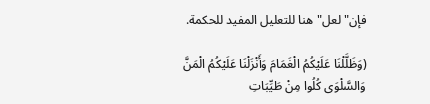فإن"لعل"هنا للتعليل المفيد للحكمة.

(وَظَلَّلْنَا عَلَيْكُمُ الْغَمَامَ وَأَنْزَلْنَا عَلَيْكُمُ الْمَنَّ وَالسَّلْوَى كُلُوا مِنْ طَيِّبَاتِ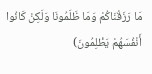مَا رَزَقْنَاكُمْ وَمَا ظَلَمُونَا وَلَكِنْ كَانُوا أَنْفُسَهُمْ يَظْلِمُونَ)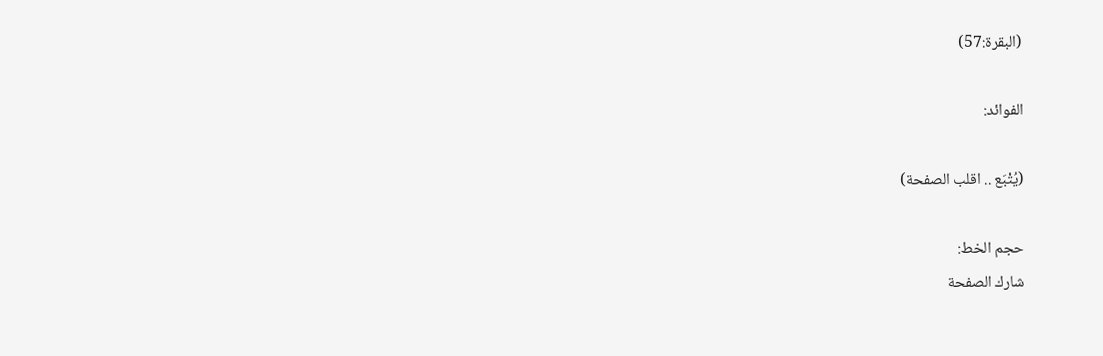(البقرة:57)

الفوائد:

(يُتْبَع .. اقلب الصفحة)

حجم الخط:
شارك الصفحة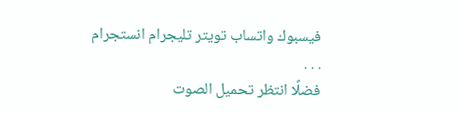فيسبوك واتساب تويتر تليجرام انستجرام
. . .
فضلًا انتظر تحميل الصوت